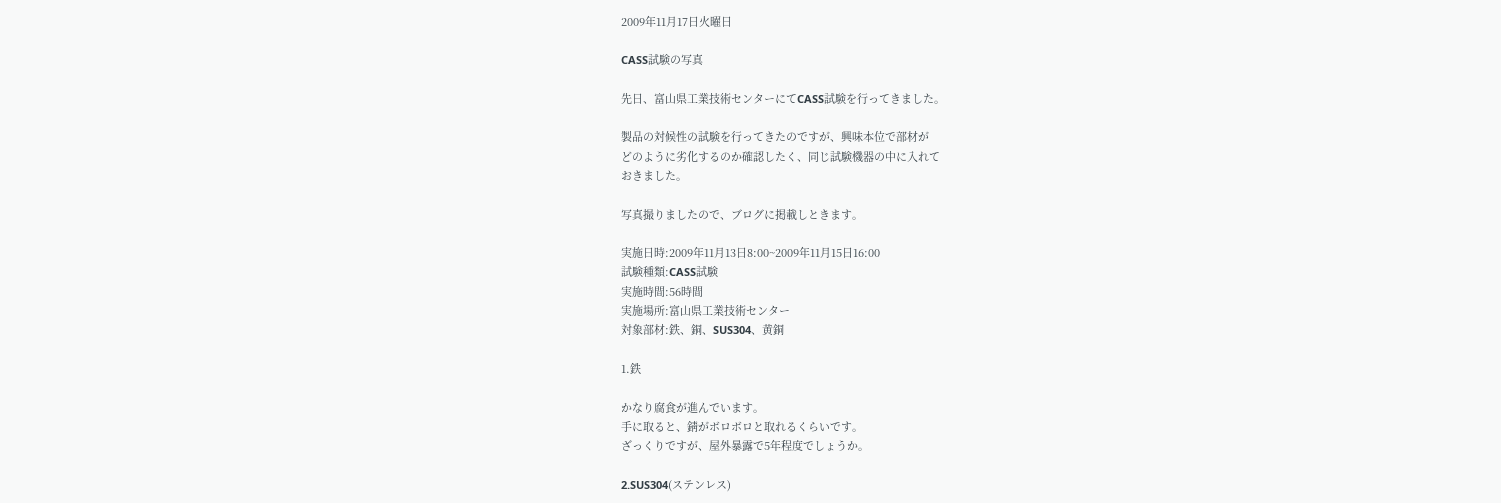2009年11月17日火曜日

CASS試験の写真

先日、富山県工業技術センターにてCASS試験を行ってきました。

製品の対候性の試験を行ってきたのですが、興味本位で部材が
どのように劣化するのか確認したく、同じ試験機器の中に入れて
おきました。

写真撮りましたので、ブログに掲載しときます。

実施日時:2009年11月13日8:00~2009年11月15日16:00
試験種類:CASS試験
実施時間:56時間
実施場所:富山県工業技術センター
対象部材:鉄、銅、SUS304、黄銅

1.鉄

かなり腐食が進んでいます。
手に取ると、錆がボロボロと取れるくらいです。
ざっくりですが、屋外暴露で5年程度でしょうか。

2.SUS304(ステンレス)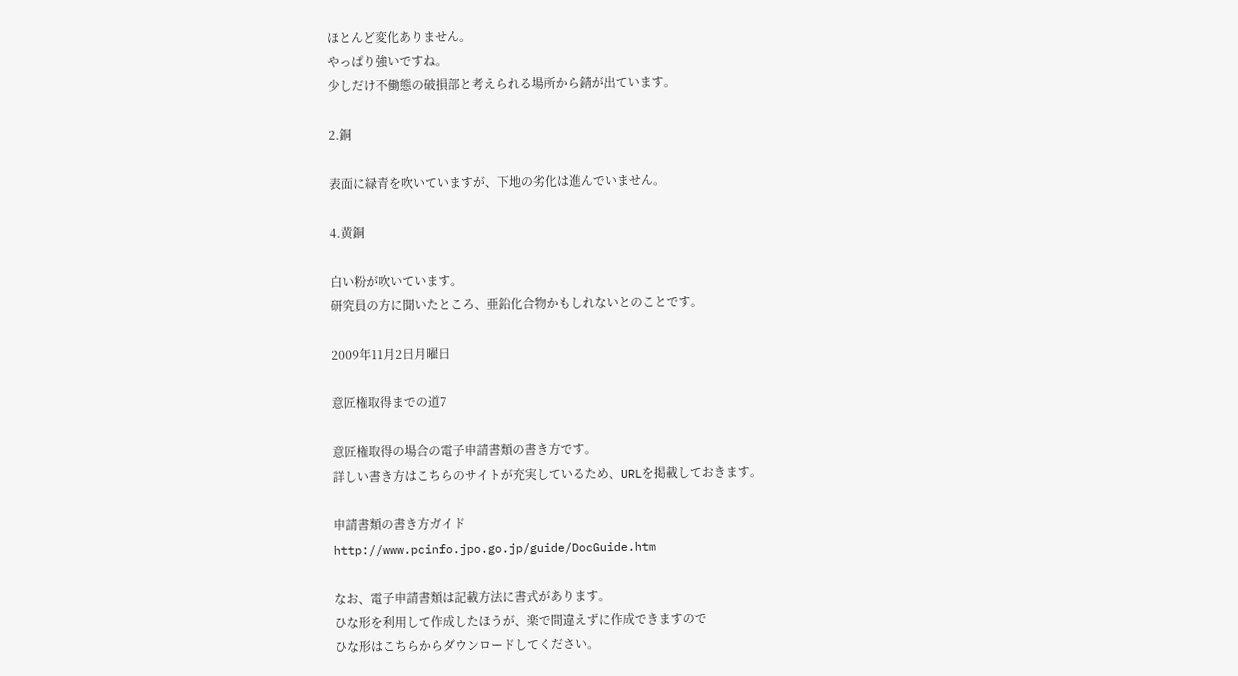ほとんど変化ありません。
やっぱり強いですね。
少しだけ不働態の破損部と考えられる場所から錆が出ています。

2.銅

表面に緑青を吹いていますが、下地の劣化は進んでいません。

4.黄銅

白い粉が吹いています。
研究員の方に聞いたところ、亜鉛化合物かもしれないとのことです。

2009年11月2日月曜日

意匠権取得までの道7

意匠権取得の場合の電子申請書類の書き方です。
詳しい書き方はこちらのサイトが充実しているため、URLを掲載しておきます。

申請書類の書き方ガイド
http://www.pcinfo.jpo.go.jp/guide/DocGuide.htm

なお、電子申請書類は記載方法に書式があります。
ひな形を利用して作成したほうが、楽で間違えずに作成できますので
ひな形はこちらからダウンロードしてください。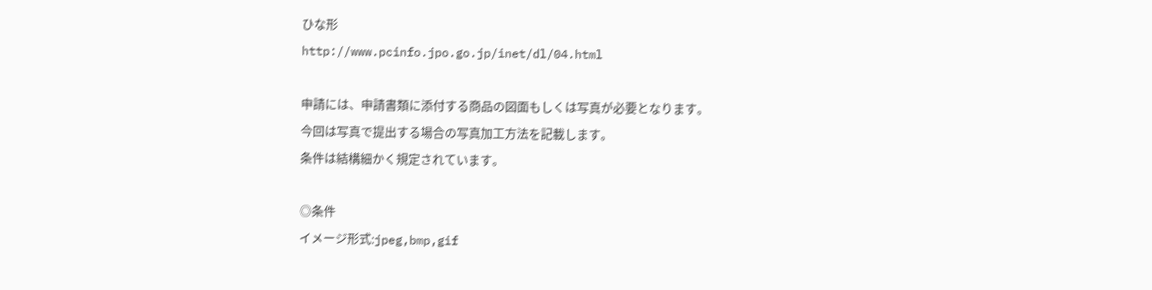ひな形
http://www.pcinfo.jpo.go.jp/inet/dl/04.html

申請には、申請書類に添付する商品の図面もしくは写真が必要となります。
今回は写真で提出する場合の写真加工方法を記載します。
条件は結構細かく規定されています。

◎条件
イメージ形式:jpeg,bmp,gif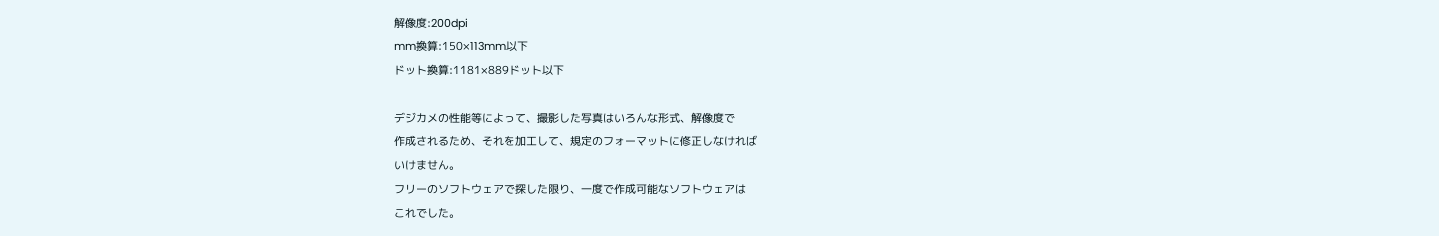解像度:200dpi
mm換算:150×113mm以下
ドット換算:1181×889ドット以下

デジカメの性能等によって、撮影した写真はいろんな形式、解像度で
作成されるため、それを加工して、規定のフォーマットに修正しなければ
いけません。
フリーのソフトウェアで探した限り、一度で作成可能なソフトウェアは
これでした。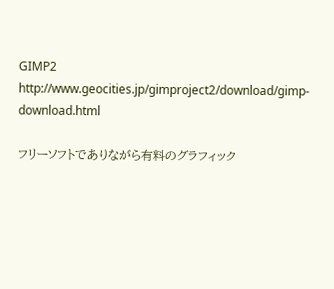GIMP2
http://www.geocities.jp/gimproject2/download/gimp-download.html

フリーソフトでありながら有料のグラフィック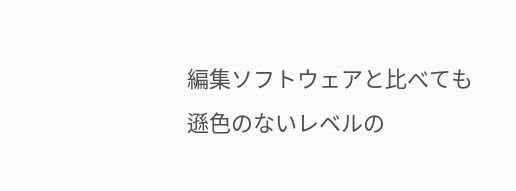編集ソフトウェアと比べても
遜色のないレベルの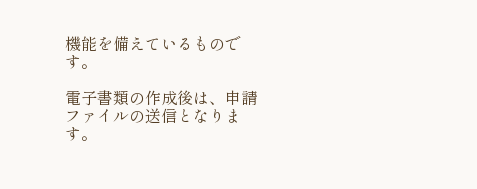機能を備えているものです。

電子書類の作成後は、申請ファイルの送信となります。